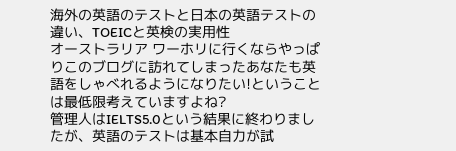海外の英語のテストと日本の英語テストの違い、TOEICと英検の実用性
オーストラリア ワーホリに行くならやっぱりこのブログに訪れてしまったあなたも英語をしゃべれるようになりたい!ということは最低限考えていますよね?
管理人はIELTS5.0という結果に終わりましたが、英語のテストは基本自力が試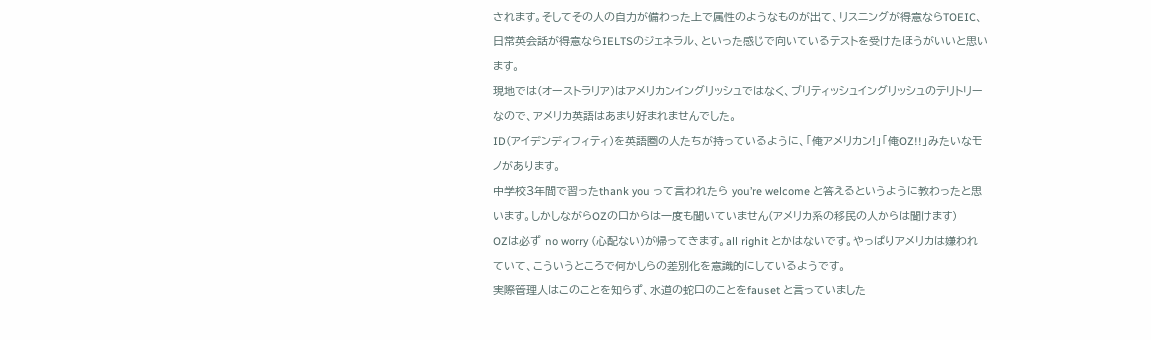されます。そしてその人の自力が備わった上で属性のようなものが出て、リスニングが得意ならTOEIC、日常英会話が得意ならIELTSのジェネラル、といった感じで向いているテストを受けたほうがいいと思います。
現地では(オーストラリア)はアメリカンイングリッシュではなく、ブリティッシュイングリッシュのテリトリーなので、アメリカ英語はあまり好まれませんでした。
ID(アイデンディフィティ)を英語圏の人たちが持っているように、「俺アメリカン!」「俺OZ!!」みたいなモノがあります。
中学校3年間で習ったthank you って言われたら you’re welcome と答えるというように教わったと思います。しかしながらOZの口からは一度も聞いていません(アメリカ系の移民の人からは聞けます)
OZは必ず no worry (心配ない)が帰ってきます。all righit とかはないです。やっぱりアメリカは嫌われていて、こういうところで何かしらの差別化を意識的にしているようです。
実際管理人はこのことを知らず、水道の蛇口のことをfauset と言っていました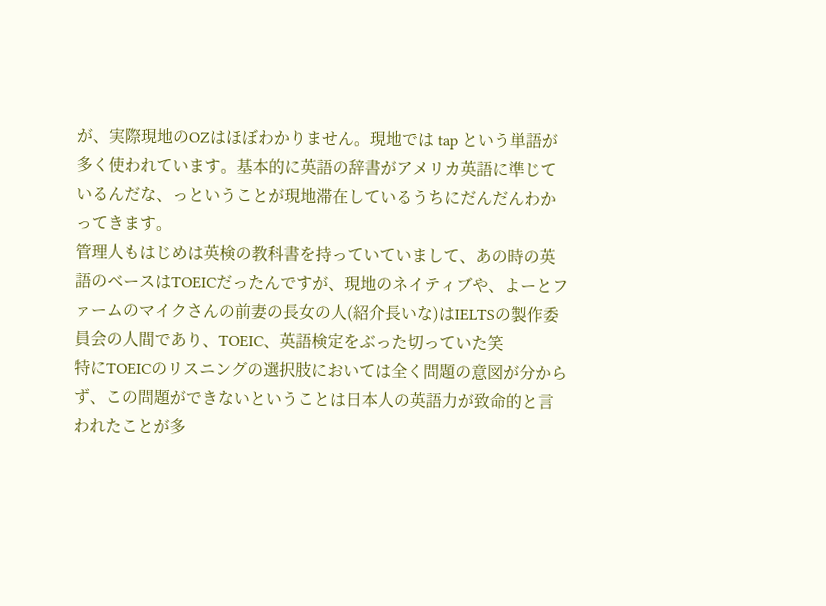が、実際現地のOZはほぼわかりません。現地では tap という単語が多く使われています。基本的に英語の辞書がアメリカ英語に準じているんだな、っということが現地滞在しているうちにだんだんわかってきます。
管理人もはじめは英検の教科書を持っていていまして、あの時の英語のベースはTOEICだったんですが、現地のネイティブや、よーとファームのマイクさんの前妻の長女の人(紹介長いな)はIELTSの製作委員会の人間であり、TOEIC、英語検定をぶった切っていた笑
特にTOEICのリスニングの選択肢においては全く問題の意図が分からず、この問題ができないということは日本人の英語力が致命的と言われたことが多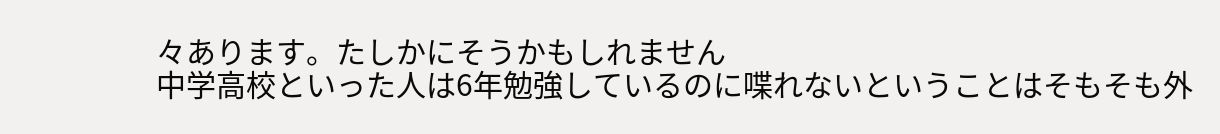々あります。たしかにそうかもしれません
中学高校といった人は6年勉強しているのに喋れないということはそもそも外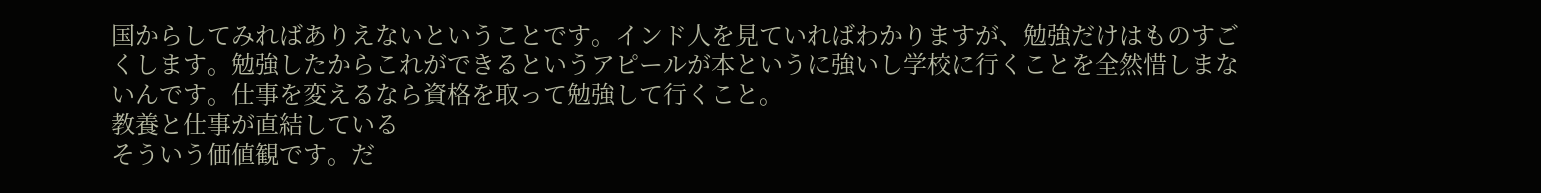国からしてみればありえないということです。インド人を見ていればわかりますが、勉強だけはものすごくします。勉強したからこれができるというアピールが本というに強いし学校に行くことを全然惜しまないんです。仕事を変えるなら資格を取って勉強して行くこと。
教養と仕事が直結している
そういう価値観です。だ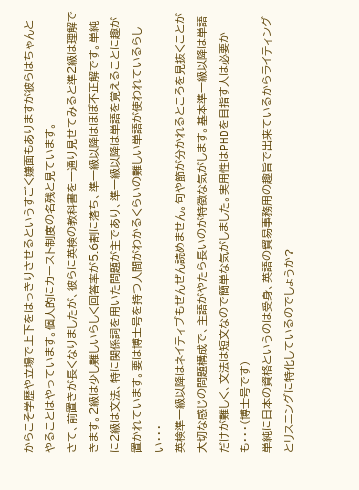からこそ学歴や立場で上下をはっきりさせるというすごく嫌面もありますが彼らはちゃんとやることはやっています。個人的にカースト制度の名残と見ています。
さて、前置きが長くなりましたが、彼らに英検の教科書を一通り見せてみると準2級は理解できます。2級は少し難しいらしく回答率が5.6割に落ち、準一級以降はほぼ不正解です。単純に2級は文法、特に関係詞を用いた問題が主であり、準一級以降は単語を覚えることに趣が置かれています。要は博士号を持つ人間がわかるくらいの難しい単語が使われているらしい・・・
英検準一級以降はネイティブもぜんぜん読めません。句や節が分かれるところを見抜くことが大切な感じの問題構成で、主語がやたら長いのが特徴な気がします。基本準一級以降は単語だけが難しく、文法は短文なので簡単な気がしました。実用性はPHDを目指す人は必要かも・・・(博士号です)
単純に日本の資格というのは受身、英語の貿易事務用の趣旨で出来ているからライティングとリスニングに特化しているのでしょうか?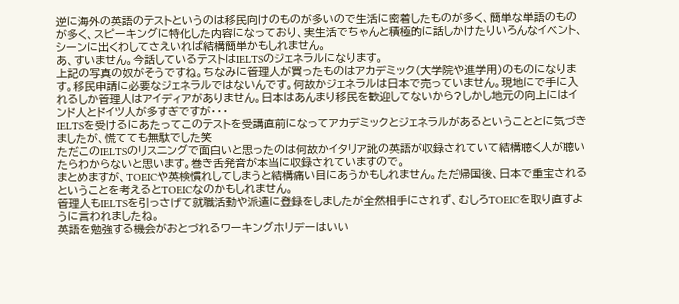逆に海外の英語のテストというのは移民向けのものが多いので生活に密着したものが多く、簡単な単語のものが多く、スピーキングに特化した内容になっており、実生活でちゃんと積極的に話しかけたりいろんなイベント、シーンに出くわしてさえいれば結構簡単かもしれません。
あ、すいません。今話しているテストはIELTSのジェネラルになります。
上記の写真の奴がそうですね。ちなみに管理人が買ったものはアカデミック(大学院や進学用)のものになります。移民申請に必要なジェネラルではないんです。何故かジェネラルは日本で売っていません。現地にで手に入れるしか管理人はアイディアがありません。日本はあんまり移民を歓迎してないから?しかし地元の向上にはインド人とドイツ人が多すぎですが・・・
IELTSを受けるにあたってこのテストを受講直前になってアカデミックとジェネラルがあるということとに気づきましたが、慌てても無駄でした笑
ただこのIELTSのリスニングで面白いと思ったのは何故かイタリア訛の英語が収録されていて結構聴く人が聴いたらわからないと思います。巻き舌発音が本当に収録されていますので。
まとめますが、TOEICや英検慣れしてしまうと結構痛い目にあうかもしれません。ただ帰国後、日本で重宝されるということを考えるとTOEICなのかもしれません。
管理人もIELTSを引っさげて就職活動や派遣に登録をしましたが全然相手にされず、むしろTOEICを取り直すように言われましたね。
英語を勉強する機会がおとづれるワーキングホリデーはいい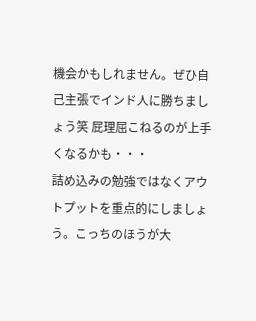機会かもしれません。ぜひ自己主張でインド人に勝ちましょう笑 屁理屈こねるのが上手くなるかも・・・
詰め込みの勉強ではなくアウトプットを重点的にしましょう。こっちのほうが大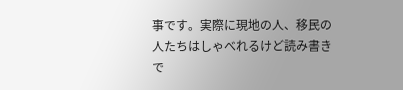事です。実際に現地の人、移民の人たちはしゃべれるけど読み書きで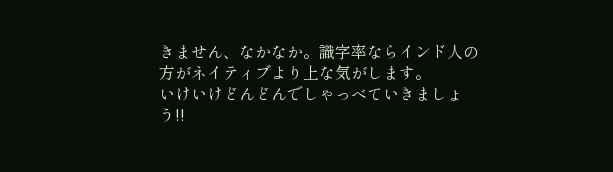きません、なかなか。識字率ならインド人の方がネイティブより上な気がします。
いけいけどんどんでしゃっべていきましょう!!